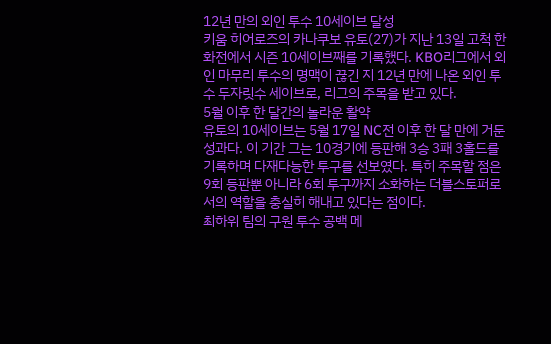12년 만의 외인 투수 10세이브 달성
키움 히어로즈의 카나쿠보 유토(27)가 지난 13일 고척 한화전에서 시즌 10세이브째를 기록했다. KBO리그에서 외인 마무리 투수의 명맥이 끊긴 지 12년 만에 나온 외인 투수 두자릿수 세이브로, 리그의 주목을 받고 있다.
5월 이후 한 달간의 놀라운 활약
유토의 10세이브는 5월 17일 NC전 이후 한 달 만에 거둔 성과다. 이 기간 그는 10경기에 등판해 3승 3패 3홀드를 기록하며 다재다능한 투구를 선보였다. 특히 주목할 점은 9회 등판뿐 아니라 6회 투구까지 소화하는 더블스토퍼로서의 역할을 충실히 해내고 있다는 점이다.
최하위 팀의 구원 투수 공백 메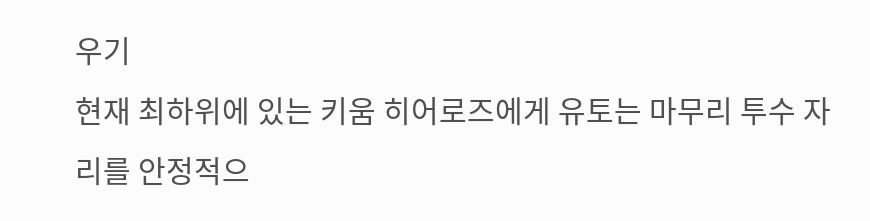우기
현재 최하위에 있는 키움 히어로즈에게 유토는 마무리 투수 자리를 안정적으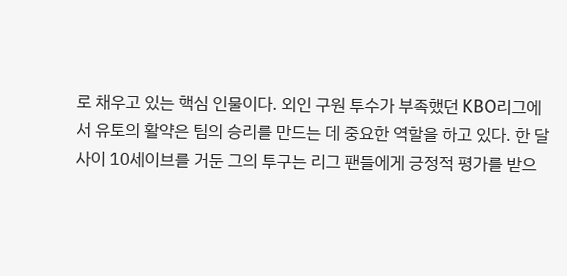로 채우고 있는 핵심 인물이다. 외인 구원 투수가 부족했던 KBO리그에서 유토의 활약은 팀의 승리를 만드는 데 중요한 역할을 하고 있다. 한 달 사이 10세이브를 거둔 그의 투구는 리그 팬들에게 긍정적 평가를 받으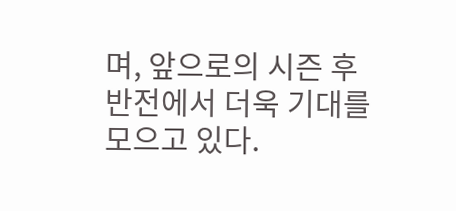며, 앞으로의 시즌 후반전에서 더욱 기대를 모으고 있다.